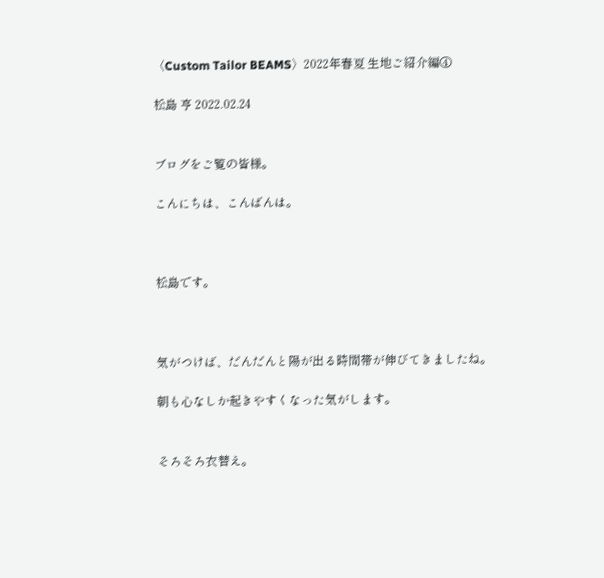〈Custom Tailor BEAMS〉2022年春夏 生地ご紹介編④

松島 亨 2022.02.24


ブログをご覧の皆様。

こんにちは、こんばんは。



松島です。



気がつけば、だんだんと陽が出る時間帯が伸びてきましたね。

朝も心なしか起きやすくなった気がします。


そろそろ衣替え。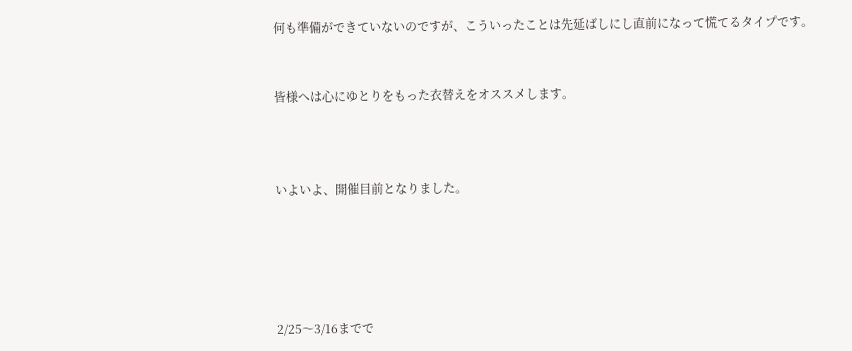何も準備ができていないのですが、こういったことは先延ばしにし直前になって慌てるタイプです。


皆様へは心にゆとりをもった衣替えをオススメします。



いよいよ、開催目前となりました。





2/25〜3/16までで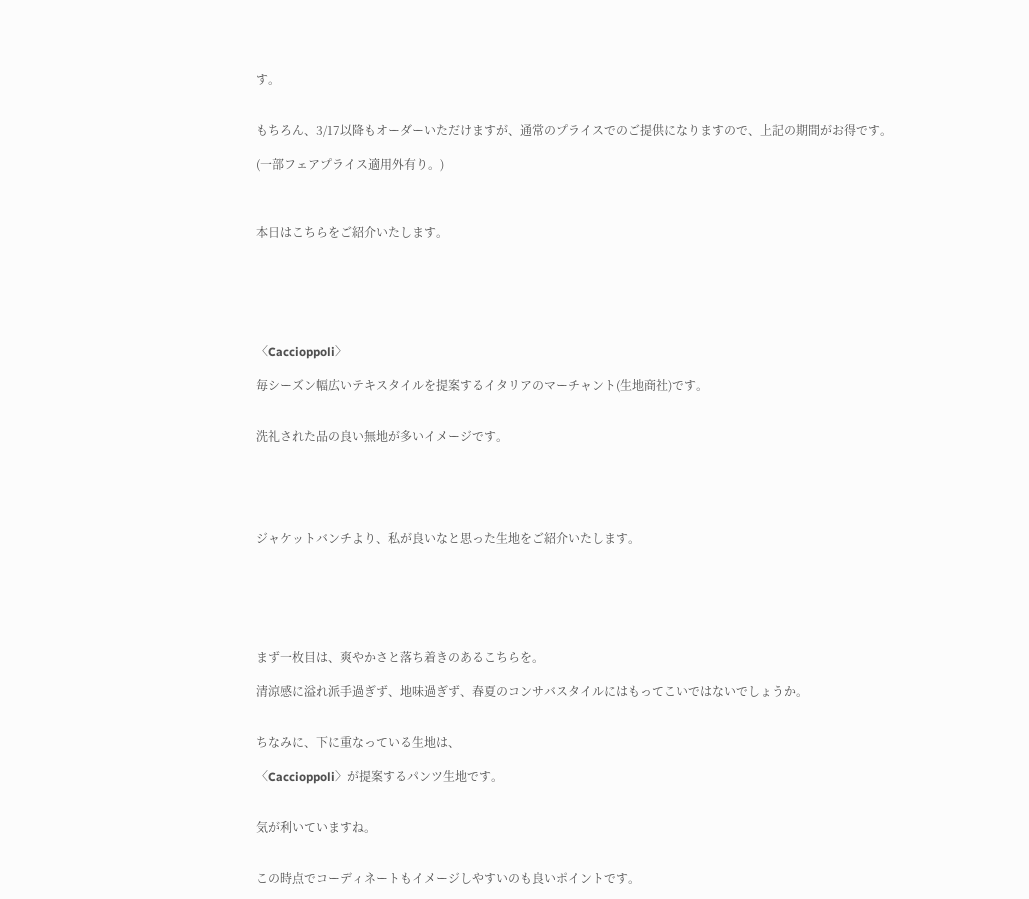す。


もちろん、3/17以降もオーダーいただけますが、通常のプライスでのご提供になりますので、上記の期間がお得です。

(一部フェアプライス適用外有り。)



本日はこちらをご紹介いたします。






〈Caccioppoli〉

毎シーズン幅広いテキスタイルを提案するイタリアのマーチャント(生地商社)です。


洗礼された品の良い無地が多いイメージです。





ジャケットバンチより、私が良いなと思った生地をご紹介いたします。






まず一枚目は、爽やかさと落ち着きのあるこちらを。

清涼感に溢れ派手過ぎず、地味過ぎず、春夏のコンサバスタイルにはもってこいではないでしょうか。


ちなみに、下に重なっている生地は、

〈Caccioppoli〉が提案するパンツ生地です。


気が利いていますね。


この時点でコーディネートもイメージしやすいのも良いポイントです。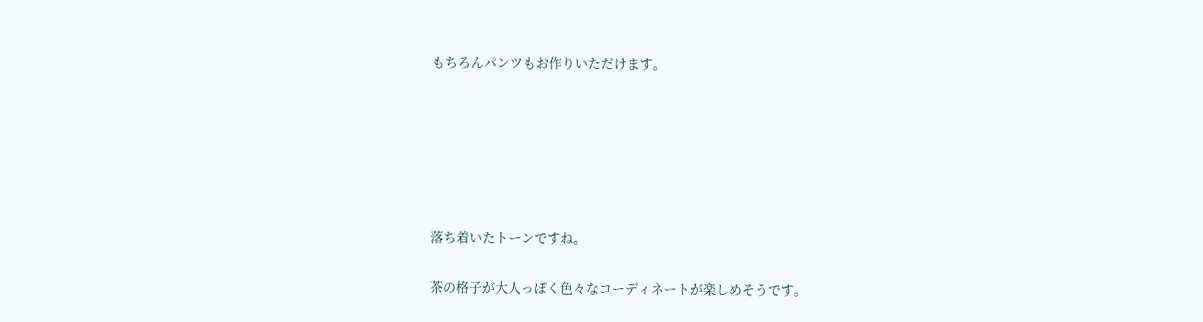もちろんパンツもお作りいただけます。






落ち着いたトーンですね。

茶の格子が大人っぽく色々なコーディネートが楽しめそうです。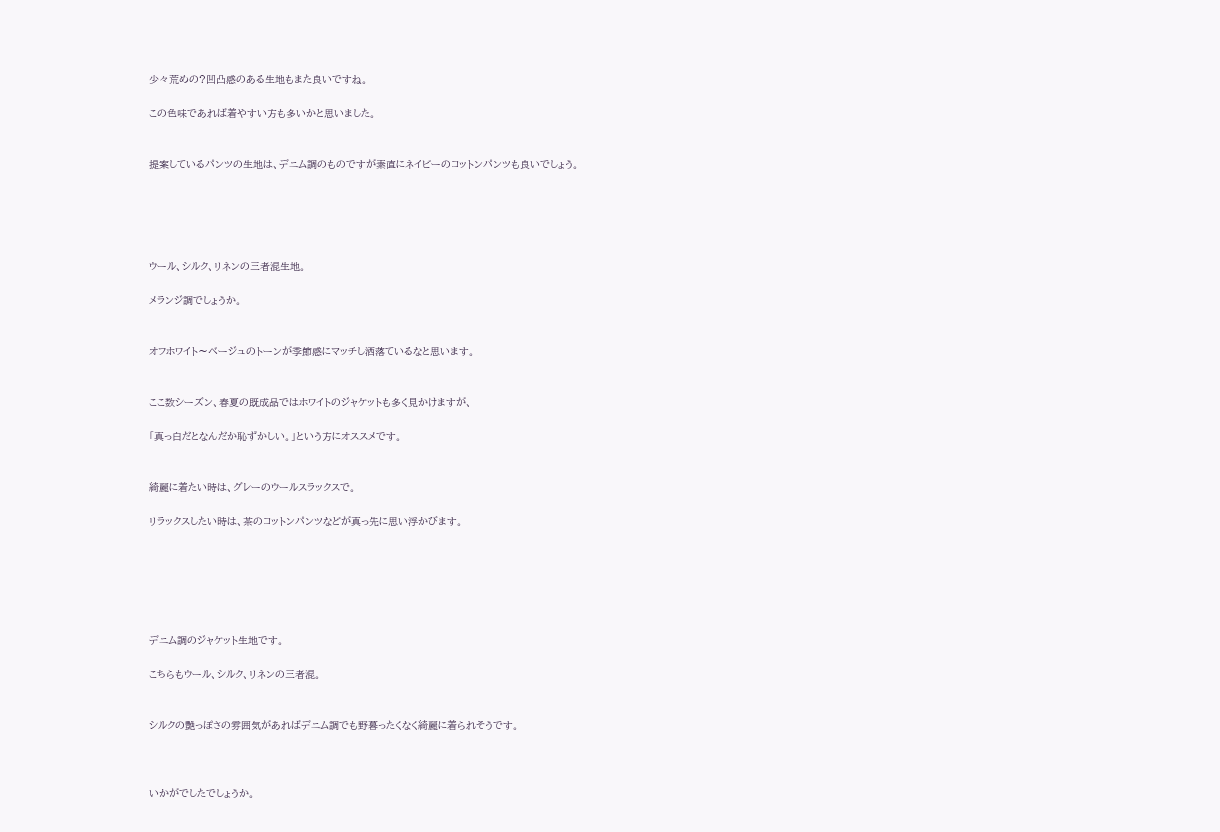少々荒めの?凹凸感のある生地もまた良いですね。

この色味であれば着やすい方も多いかと思いました。


提案しているパンツの生地は、デニム調のものですが素直にネイビーのコットンパンツも良いでしょう。





ウール、シルク、リネンの三者混生地。

メランジ調でしょうか。


オフホワイト〜ベージュのトーンが季節感にマッチし洒落ているなと思います。


ここ数シーズン、春夏の既成品ではホワイトのジャケットも多く見かけますが、

「真っ白だとなんだか恥ずかしい。」という方にオススメです。


綺麗に着たい時は、グレーのウールスラックスで。

リラックスしたい時は、茶のコットンパンツなどが真っ先に思い浮かびます。






デニム調のジャケット生地です。

こちらもウール、シルク、リネンの三者混。


シルクの艶っぽさの雰囲気があればデニム調でも野暮ったくなく綺麗に着られそうです。



いかがでしたでしょうか。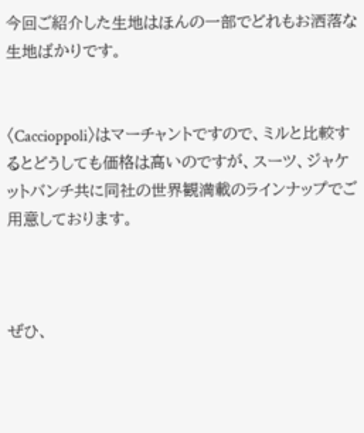今回ご紹介した生地はほんの一部でどれもお洒落な生地ばかりです。


〈Caccioppoli〉はマーチャントですので、ミルと比較するとどうしても価格は高いのですが、スーツ、ジャケットバンチ共に同社の世界観満載のラインナップでご用意しております。



ぜひ、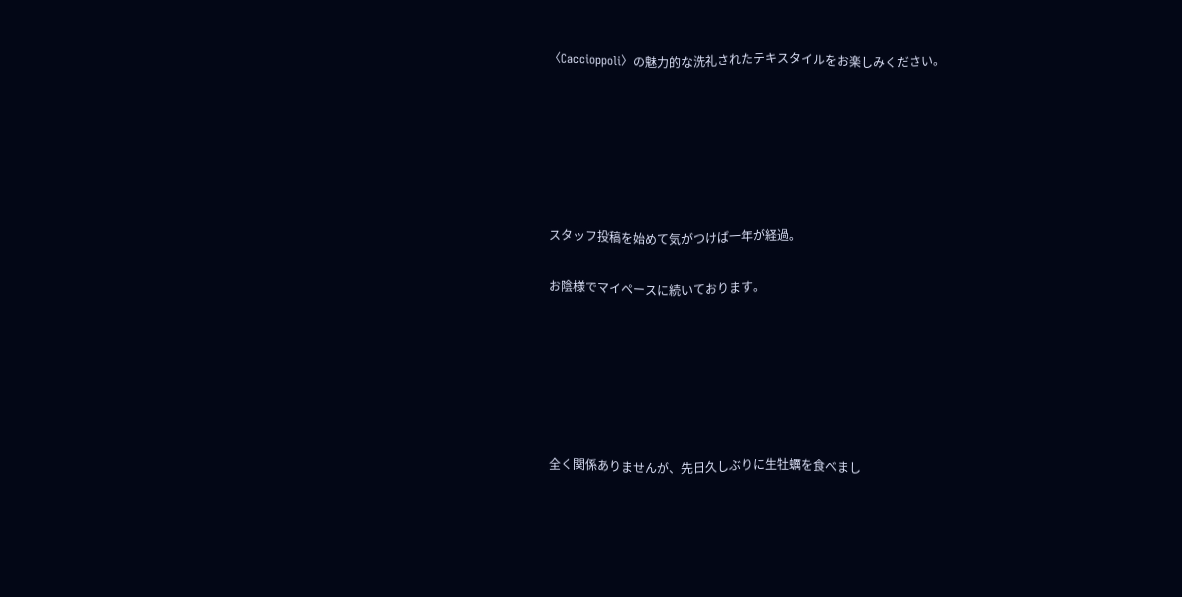〈Caccioppoli〉の魅力的な洗礼されたテキスタイルをお楽しみください。






スタッフ投稿を始めて気がつけば一年が経過。

お陰様でマイペースに続いております。






全く関係ありませんが、先日久しぶりに生牡蠣を食べまし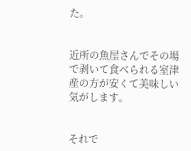た。


近所の魚屋さんでその場で剥いて食べられる室津産の方が安くて美味しい気がします。


それで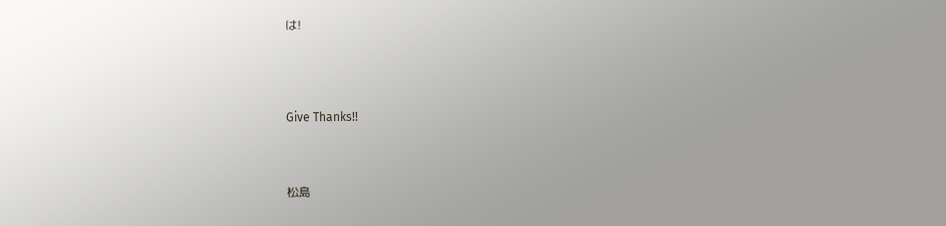は!




Give Thanks!!



松島